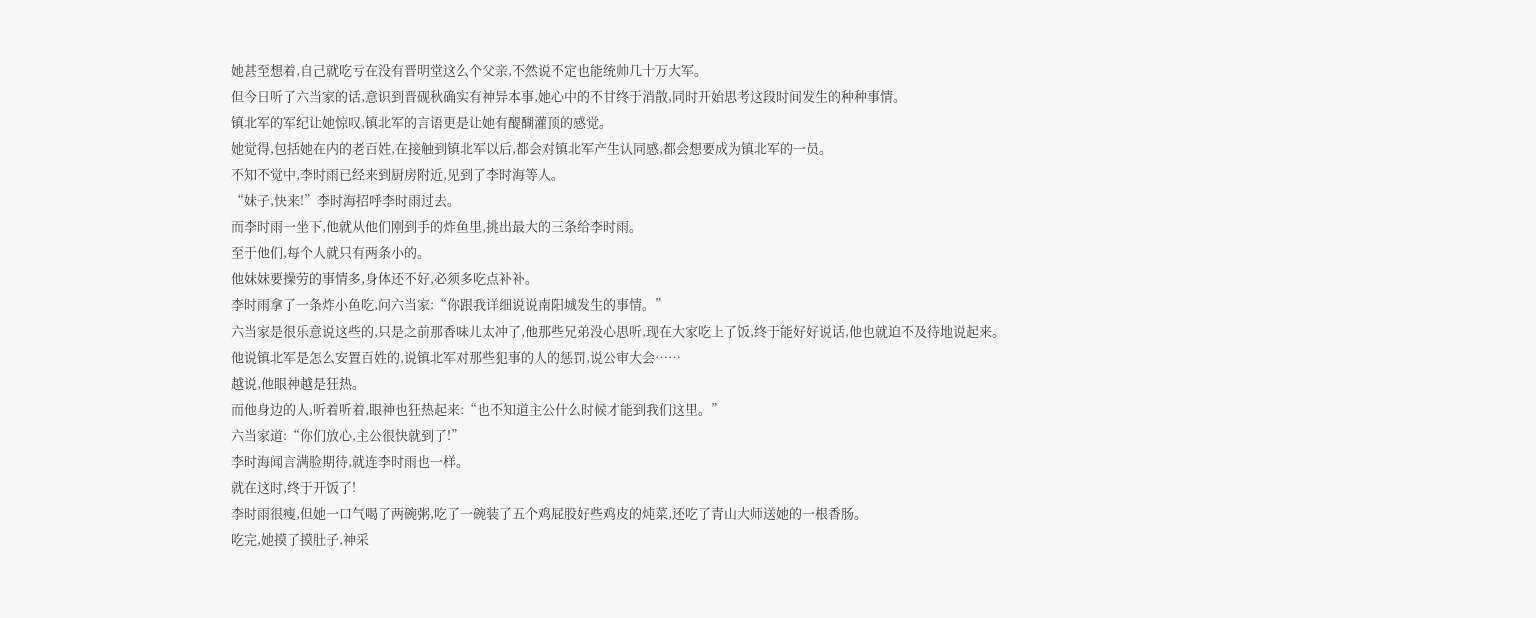她甚至想着,自己就吃亏在没有晋明堂这么个父亲,不然说不定也能统帅几十万大军。
但今日听了六当家的话,意识到晋砚秋确实有神异本事,她心中的不甘终于消散,同时开始思考这段时间发生的种种事情。
镇北军的军纪让她惊叹,镇北军的言语更是让她有醍醐灌顶的感觉。
她觉得,包括她在内的老百姓,在接触到镇北军以后,都会对镇北军产生认同感,都会想要成为镇北军的一员。
不知不觉中,李时雨已经来到厨房附近,见到了李时海等人。
“妹子,快来!”李时海招呼李时雨过去。
而李时雨一坐下,他就从他们刚到手的炸鱼里,挑出最大的三条给李时雨。
至于他们,每个人就只有两条小的。
他妹妹要操劳的事情多,身体还不好,必须多吃点补补。
李时雨拿了一条炸小鱼吃,问六当家:“你跟我详细说说南阳城发生的事情。”
六当家是很乐意说这些的,只是之前那香味儿太冲了,他那些兄弟没心思听,现在大家吃上了饭,终于能好好说话,他也就迫不及待地说起来。
他说镇北军是怎么安置百姓的,说镇北军对那些犯事的人的惩罚,说公审大会……
越说,他眼神越是狂热。
而他身边的人,听着听着,眼神也狂热起来:“也不知道主公什么时候才能到我们这里。”
六当家道:“你们放心,主公很快就到了!”
李时海闻言满脸期待,就连李时雨也一样。
就在这时,终于开饭了!
李时雨很瘦,但她一口气喝了两碗粥,吃了一碗装了五个鸡屁股好些鸡皮的炖菜,还吃了青山大师送她的一根香肠。
吃完,她摸了摸肚子,神采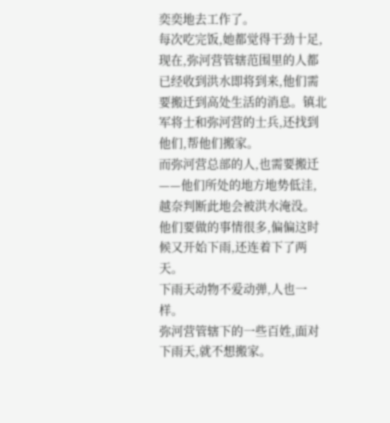奕奕地去工作了。
每次吃完饭,她都觉得干劲十足,现在,弥河营管辖范围里的人都已经收到洪水即将到来,他们需要搬迁到高处生活的消息。镇北军将士和弥河营的士兵,还找到他们,帮他们搬家。
而弥河营总部的人,也需要搬迁——他们所处的地方地势低洼,越奈判断此地会被洪水淹没。
他们要做的事情很多,偏偏这时候又开始下雨,还连着下了两天。
下雨天动物不爱动弹,人也一样。
弥河营管辖下的一些百姓,面对下雨天,就不想搬家。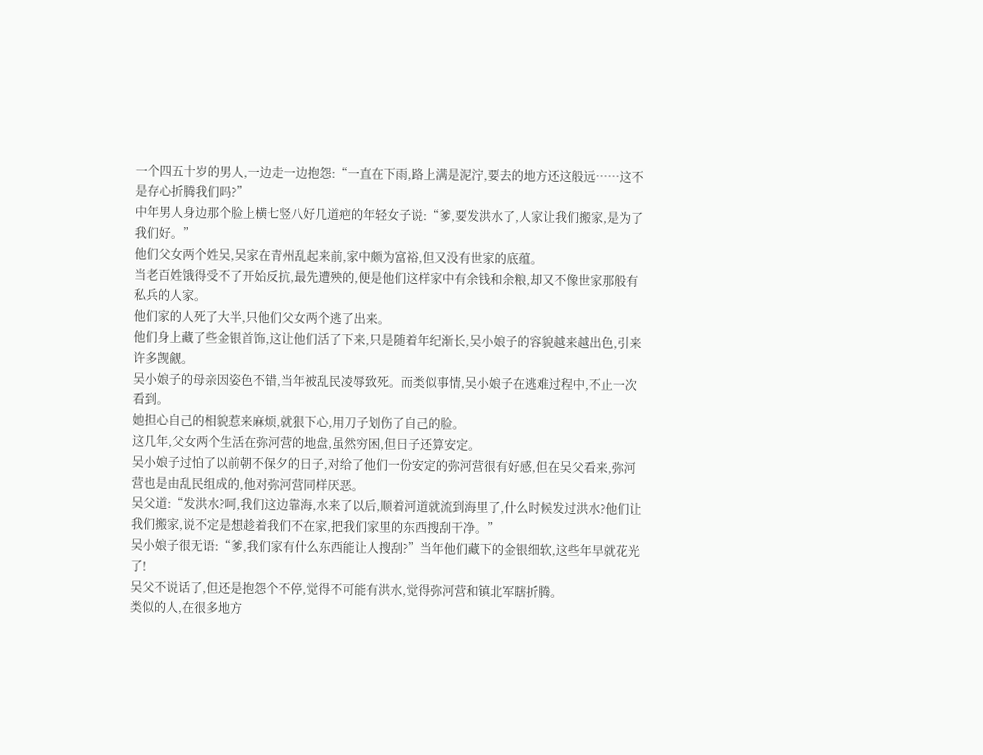一个四五十岁的男人,一边走一边抱怨:“一直在下雨,路上满是泥泞,要去的地方还这般远……这不是存心折腾我们吗?”
中年男人身边那个脸上横七竖八好几道疤的年轻女子说:“爹,要发洪水了,人家让我们搬家,是为了我们好。”
他们父女两个姓吴,吴家在青州乱起来前,家中颇为富裕,但又没有世家的底蕴。
当老百姓饿得受不了开始反抗,最先遭殃的,便是他们这样家中有余钱和余粮,却又不像世家那般有私兵的人家。
他们家的人死了大半,只他们父女两个逃了出来。
他们身上藏了些金银首饰,这让他们活了下来,只是随着年纪渐长,吴小娘子的容貌越来越出色,引来许多觊觎。
吴小娘子的母亲因姿色不错,当年被乱民凌辱致死。而类似事情,吴小娘子在逃难过程中,不止一次看到。
她担心自己的相貌惹来麻烦,就狠下心,用刀子划伤了自己的脸。
这几年,父女两个生活在弥河营的地盘,虽然穷困,但日子还算安定。
吴小娘子过怕了以前朝不保夕的日子,对给了他们一份安定的弥河营很有好感,但在吴父看来,弥河营也是由乱民组成的,他对弥河营同样厌恶。
吴父道:“发洪水?呵,我们这边靠海,水来了以后,顺着河道就流到海里了,什么时候发过洪水?他们让我们搬家,说不定是想趁着我们不在家,把我们家里的东西搜刮干净。”
吴小娘子很无语:“爹,我们家有什么东西能让人搜刮?”当年他们藏下的金银细软,这些年早就花光了!
吴父不说话了,但还是抱怨个不停,觉得不可能有洪水,觉得弥河营和镇北军瞎折腾。
类似的人,在很多地方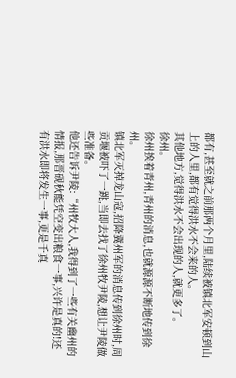都有,甚至就之前那两个月里,陆续被镇北军安顿到山上的人里,都有觉得洪水不会来的人。
其他地方,觉得洪水不会出现的人,就更多了。
徐州。
徐州挨着青州,青州的消息,也就源源不断地传到徐州。
镇北军灭掉龙山寇,招降冀州军的消息传到徐州时,周贡堰被吓了一跳,当即去找了徐州牧尹陵,想让尹陵做些准备。
他还告诉尹陵:“州牧大人,我得到了一些有关幽州的情报,那晋砚秋能凭空变出粮食一事,兴许是真的!还有洪水即将发生一事,更是千真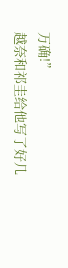万确!”
越奈和祁圭给他写了好几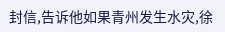封信,告诉他如果青州发生水灾,徐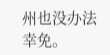州也没办法幸免。